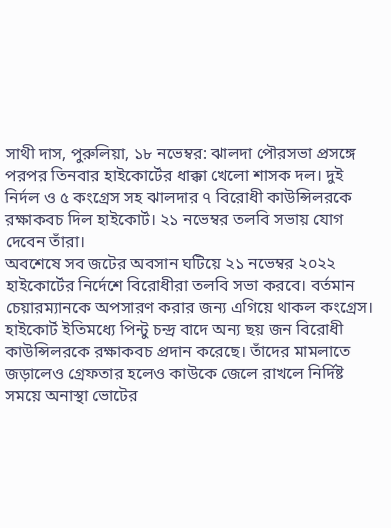সাথী দাস, পুরুলিয়া, ১৮ নভেম্বর: ঝালদা পৌরসভা প্রসঙ্গে পরপর তিনবার হাইকোর্টের ধাক্কা খেলো শাসক দল। দুই নির্দল ও ৫ কংগ্রেস সহ ঝালদার ৭ বিরোধী কাউন্সিলরকে রক্ষাকবচ দিল হাইকোর্ট। ২১ নভেম্বর তলবি সভায় যোগ দেবেন তাঁরা।
অবশেষে সব জটের অবসান ঘটিয়ে ২১ নভেম্বর ২০২২ হাইকোর্টের নির্দেশে বিরোধীরা তলবি সভা করবে। বর্তমান চেয়ারম্যানকে অপসারণ করার জন্য এগিয়ে থাকল কংগ্রেস। হাইকোর্ট ইতিমধ্যে পিন্টু চন্দ্র বাদে অন্য ছয় জন বিরোধী কাউন্সিলরকে রক্ষাকবচ প্রদান করেছে। তাঁদের মামলাতে জড়ালেও গ্রেফতার হলেও কাউকে জেলে রাখলে নির্দিষ্ট সময়ে অনাস্থা ভোটের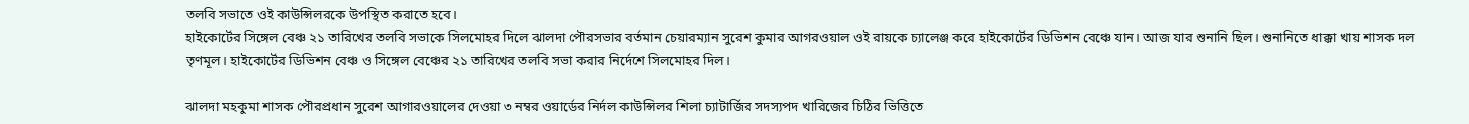তলবি সভাতে ওই কাউন্সিলরকে উপস্থিত করাতে হবে।
হাইকোর্টের সিঙ্গেল বেঞ্চ ২১ তারিখের তলবি সভাকে সিলমোহর দিলে ঝালদা পৌরসভার বর্তমান চেয়ারম্যান সুরেশ কুমার আগরওয়াল ওই রায়কে চ্যালেঞ্জ করে হাইকোর্টের ডিভিশন বেঞ্চে যান। আজ যার শুনানি ছিল। শুনানিতে ধাক্কা খায় শাসক দল তৃণমূল। হাইকোর্টের ডিভিশন বেঞ্চ ও সিঙ্গেল বেঞ্চের ২১ তারিখের তলবি সভা করার নির্দেশে সিলমোহর দিল।

ঝালদা মহকুমা শাসক পৌরপ্রধান সুরেশ আগারওয়ালের দেওয়া ৩ নম্বর ওয়ার্ডের নির্দল কাউন্সিলর শিলা চ্যাটার্জির সদস্যপদ খারিজের চিঠির ভিত্তিতে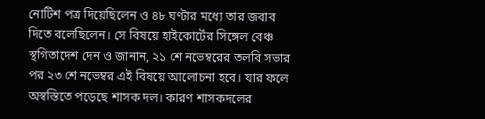নোটিশ পত্র দিয়েছিলেন ও ৪৮ ঘণ্টার মধ্যে তার জবাব দিতে বলেছিলেন। সে বিষয়ে হাইকোর্টের সিঙ্গেল বেঞ্চ স্থগিতাদেশ দেন ও জানান, ২১ শে নভেম্বরের তলবি সভার পর ২৩ শে নভেম্বর এই বিষয়ে আলোচনা হবে। যার ফলে অস্বস্তিতে পড়েছে শাসক দল। কারণ শাসকদলের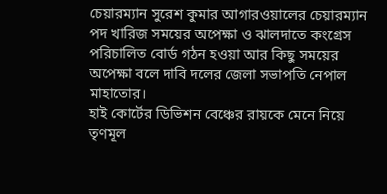চেয়ারম্যান সুরেশ কুমার আগারওয়ালের চেয়ারম্যান পদ খারিজ সময়ের অপেক্ষা ও ঝালদাতে কংগ্রেস পরিচালিত বোর্ড গঠন হওয়া আর কিছু সময়ের অপেক্ষা বলে দাবি দলের জেলা সভাপতি নেপাল মাহাতোর।
হাই কোর্টের ডিভিশন বেঞ্চের রায়কে মেনে নিয়ে তৃণমূল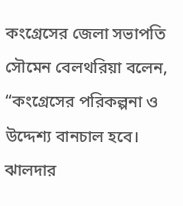কংগ্রেসের জেলা সভাপতি সৌমেন বেলথরিয়া বলেন, “কংগ্রেসের পরিকল্পনা ও উদ্দেশ্য বানচাল হবে। ঝালদার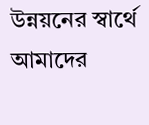উন্নয়নের স্বার্থে আমাদের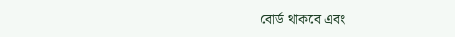বোর্ড থাকবে এবং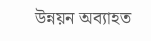উন্নয়ন অব্যাহত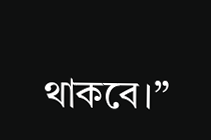থাকবে।”